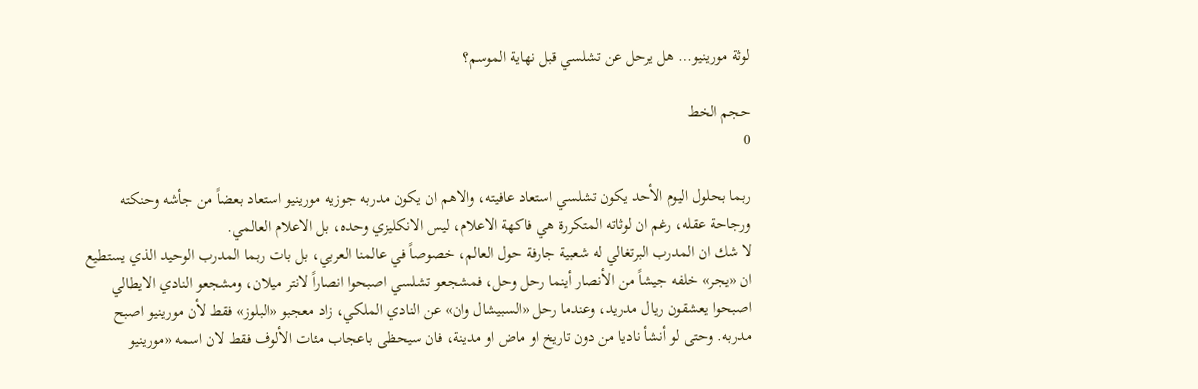لوثة مورينيو… هل يرحل عن تشلسي قبل نهاية الموسم؟

حجم الخط
0

ربما بحلول اليوم الأحد يكون تشلسي استعاد عافيته، والاهم ان يكون مدربه جوزيه مورينيو استعاد بعضاً من جأشه وحنكته ورجاحة عقله، رغم ان لوثاته المتكررة هي فاكهة الاعلام، ليس الانكليزي وحده، بل الاعلام العالمي.
لا شك ان المدرب البرتغالي له شعبية جارفة حول العالم، خصوصاً في عالمنا العربي، بل بات ربما المدرب الوحيد الذي يستطيع ان «يجر» خلفه جيشاً من الأنصار أينما رحل وحل، فمشجعو تشلسي اصبحوا انصاراً لانتر ميلان، ومشجعو النادي الايطالي اصبحوا يعشقون ريال مدريد، وعندما رحل «السبيشال وان» عن النادي الملكي، زاد معجبو «البلوز» فقط لأن مورينيو اصبح مدربه. وحتى لو أنشأ ناديا من دون تاريخ او ماض او مدينة، فان سيحظى باعجاب مئات الألوف فقط لان اسمه «مورينيو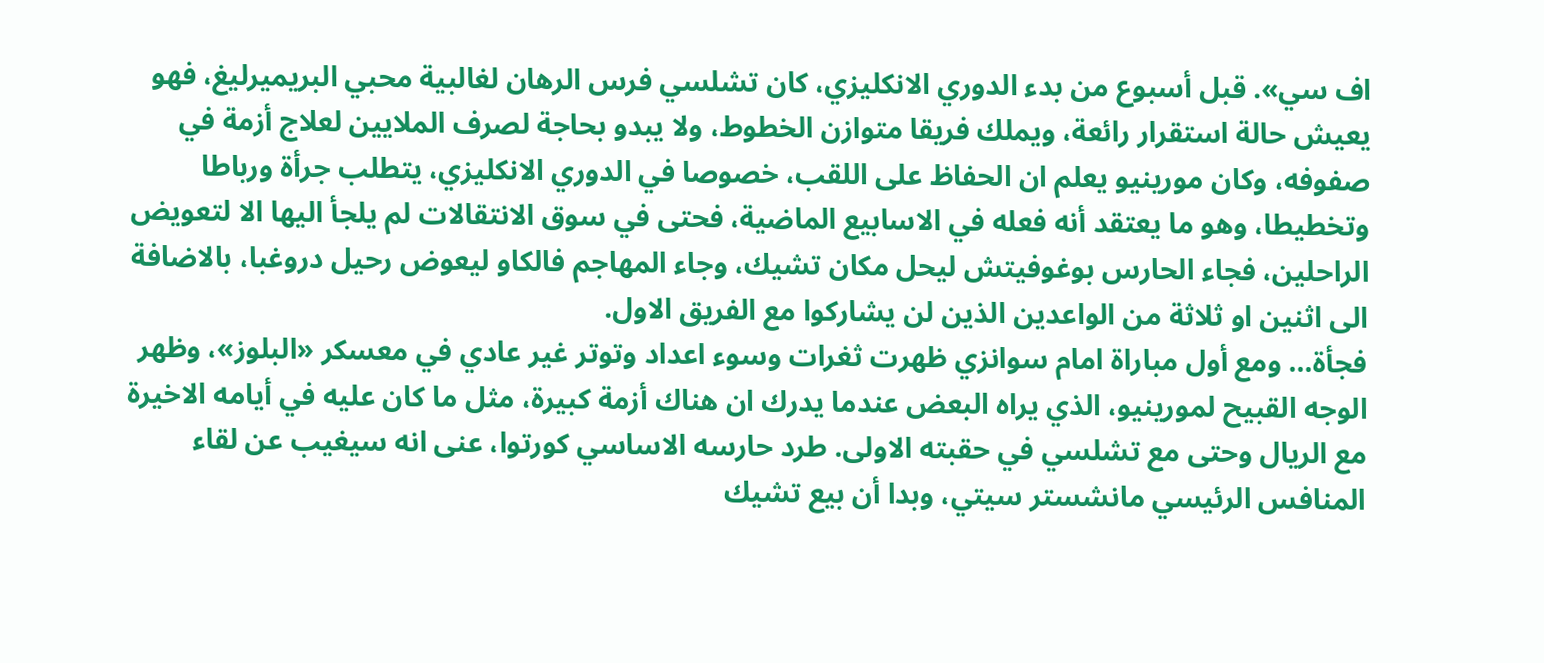اف سي». قبل أسبوع من بدء الدوري الانكليزي، كان تشلسي فرس الرهان لغالبية محبي البريميرليغ، فهو يعيش حالة استقرار رائعة، ويملك فريقا متوازن الخطوط، ولا يبدو بحاجة لصرف الملايين لعلاج أزمة في صفوفه، وكان مورينيو يعلم ان الحفاظ على اللقب، خصوصا في الدوري الانكليزي، يتطلب جرأة ورباطا وتخطيطا، وهو ما يعتقد أنه فعله في الاسابيع الماضية، فحتى في سوق الانتقالات لم يلجأ اليها الا لتعويض الراحلين، فجاء الحارس بوغوفيتش ليحل مكان تشيك، وجاء المهاجم فالكاو ليعوض رحيل دروغبا، بالاضافة الى اثنين او ثلاثة من الواعدين الذين لن يشاركوا مع الفريق الاول.
فجأة… ومع أول مباراة امام سوانزي ظهرت ثغرات وسوء اعداد وتوتر غير عادي في معسكر «البلوز»، وظهر الوجه القبيح لمورينيو، الذي يراه البعض عندما يدرك ان هناك أزمة كبيرة، مثل ما كان عليه في أيامه الاخيرة مع الريال وحتى مع تشلسي في حقبته الاولى. طرد حارسه الاساسي كورتوا، عنى انه سيغيب عن لقاء المنافس الرئيسي مانشستر سيتي، وبدا أن بيع تشيك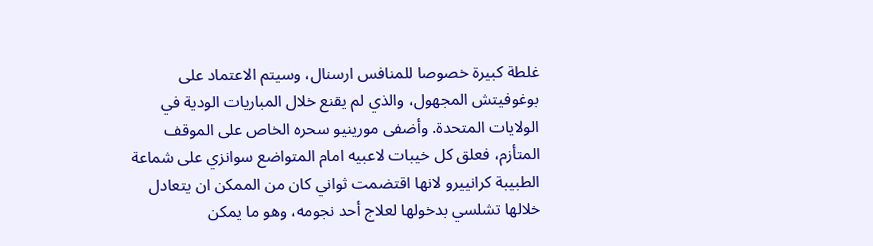غلطة كبيرة خصوصا للمنافس ارسنال، وسيتم الاعتماد على بوغوفيتش المجهول، والذي لم يقنع خلال المباريات الودية في الولايات المتحدة. وأضفى مورينيو سحره الخاص على الموقف المتأزم، فعلق كل خيبات لاعبيه امام المتواضع سوانزي على شماعة الطبيبة كرانييرو لانها اقتضمت ثواني كان من الممكن ان يتعادل خلالها تشلسي بدخولها لعلاج أحد نجومه، وهو ما يمكن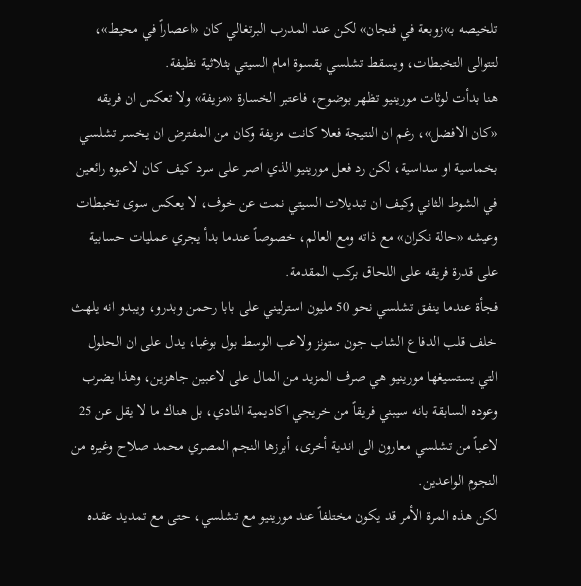تلخيصه بـ»زوبعة في فنجان» لكن عند المدرب البرتغالي كان «اعصاراً في محيط»، لتتوالى التخبطات، ويسقط تشلسي بقسوة امام السيتي بثلاثية نظيفة.
هنا بدأت لوثات مورينيو تظهر بوضوح، فاعتبر الخسارة «مزيفة» ولا تعكس ان فريقه «كان الافضل»، رغم ان النتيجة فعلا كانت مزيفة وكان من المفترض ان يخسر تشلسي بخماسية او سداسية، لكن رد فعل مورينيو الذي اصر على سرد كيف كان لاعبوه رائعين في الشوط الثاني وكيف ان تبديلات السيتي نمت عن خوف، لا يعكس سوى تخبطات وعيشه «حالة نكران» مع ذاته ومع العالم، خصوصاً عندما بدأ يجري عمليات حسابية على قدرة فريقه على اللحاق بركب المقدمة.
فجأة عندما ينفق تشلسي نحو 50 مليون استرليني على بابا رحمن وبدرو، ويبدو انه يلهث خلف قلب الدفاع الشاب جون ستونز ولاعب الوسط بول بوغبا، يدل على ان الحلول التي يستسيغها مورينيو هي صرف المزيد من المال على لاعبين جاهزين، وهذا يضرب وعوده السابقة بانه سيبني فريقاً من خريجي اكاديمية النادي، بل هناك ما لا يقل عن 25 لاعباً من تشلسي معارون الى اندية أخرى، أبرزها النجم المصري محمد صلاح وغيره من النجوم الواعدين.
لكن هذه المرة الأمر قد يكون مختلفاً عند مورينيو مع تشلسي، حتى مع تمديد عقده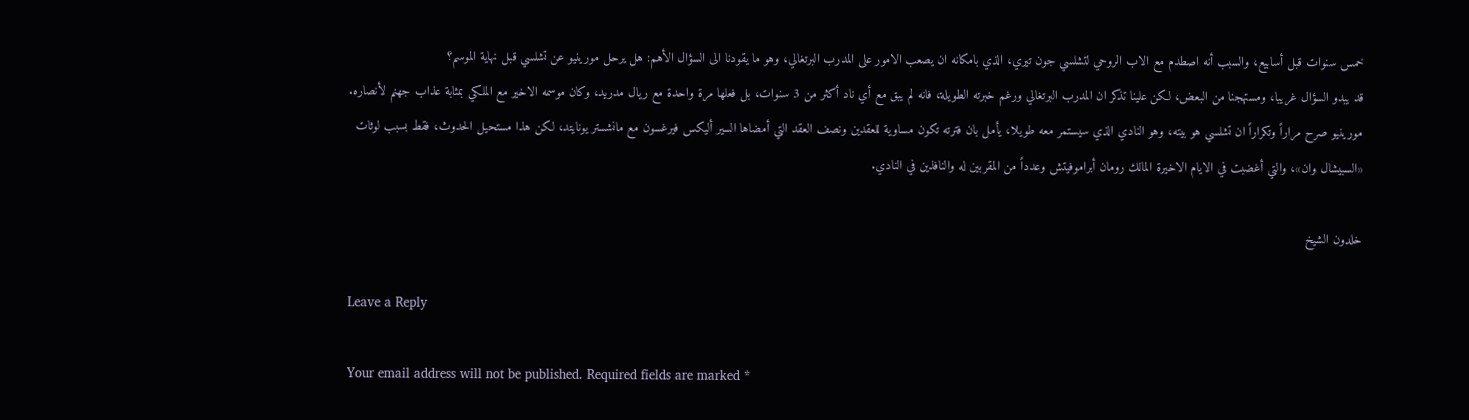خمس سنوات قبل أسابيع، والسبب أنه اصطدم مع الاب الروحي لتشلسي جون تيري، الذي بامكانه ان يصعب الامور على المدرب البرتغالي، وهو ما يقودنا الى السؤال الأهم: هل يرحل مورينيو عن تشلسي قبل نهاية الموسم؟
قد يبدو السؤال غريبا، ومستهجنا من البعض، لكن علينا تذكر ان المدرب البرتغالي ورغم خبرته الطويلة، فانه لم يبق مع أي ناد أكثر من 3 سنوات، بل فعلها مرة واحدة مع ريال مدريد، وكان موسمه الاخير مع الملكي بمثابة عذاب جهنم لأنصاره. مورينيو صرح مراراً وتكراراً ان تشلسي هو بيته، وهو النادي الذي سيستمر معه طويلا، يأمل بان فترته تكون مساوية للعقدين ونصف العقد التي أمضاها السير أليكس فيرغسون مع مانشستر يونايتد، لكن هذا مستحيل الحدوث، فقط بسبب لوثات «السبيشال وان»، والتي أغضبت في الايام الاخيرة المالك رومان أبراموفيتش وعدداً من المقربين له والنافذين في النادي.

خلدون الشيخ

Leave a Reply

Your email address will not be published. Required fields are marked *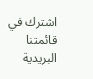اشترك في قائمتنا البريدية